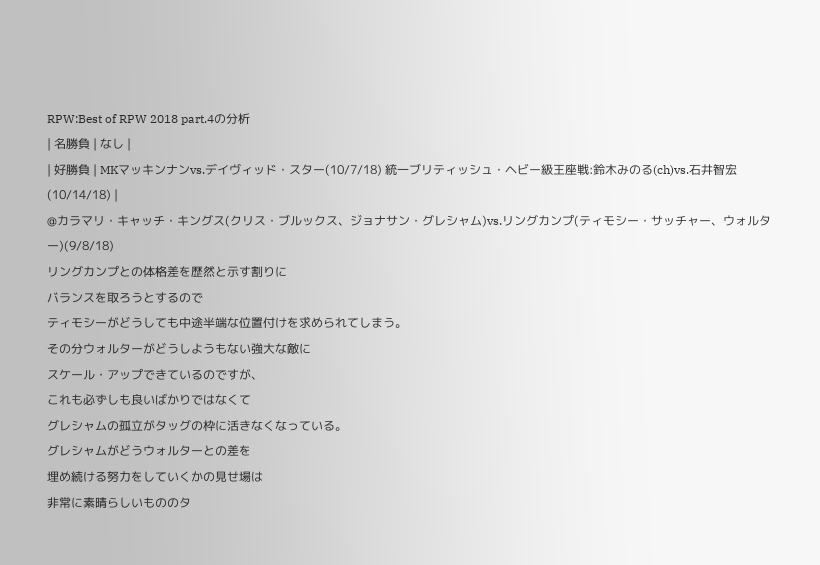RPW:Best of RPW 2018 part.4の分析
| 名勝負 | なし |
| 好勝負 | MKマッキンナンvs.デイヴィッド・スター(10/7/18) 統一ブリティッシュ・ヘビー級王座戦:鈴木みのる(ch)vs.石井智宏(10/14/18) |
@カラマリ・キャッチ・キングス(クリス・ブルックス、ジョナサン・グレシャム)vs.リングカンプ(ティモシー・サッチャー、ウォルター)(9/8/18)
リングカンプとの体格差を歴然と示す割りに
バランスを取ろうとするので
ティモシーがどうしても中途半端な位置付けを求められてしまう。
その分ウォルターがどうしようもない強大な敵に
スケール・アップできているのですが、
これも必ずしも良いばかりではなくて
グレシャムの孤立がタッグの枠に活きなくなっている。
グレシャムがどうウォルターとの差を
埋め続ける努力をしていくかの見せ場は
非常に素晴らしいもののタ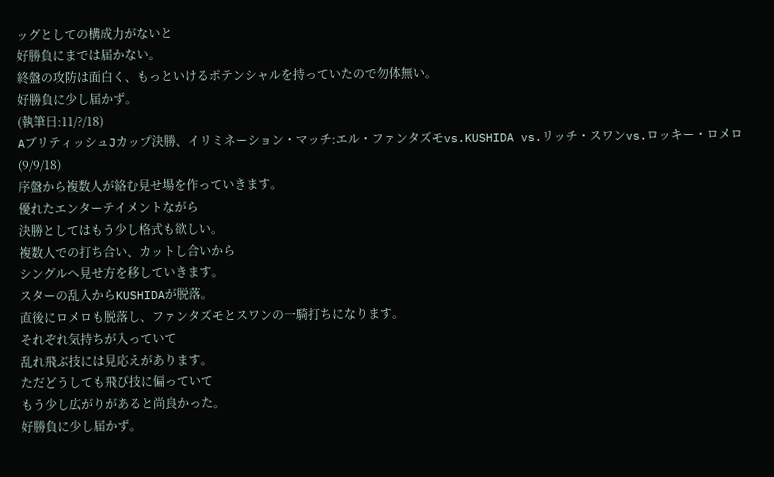ッグとしての構成力がないと
好勝負にまでは届かない。
終盤の攻防は面白く、もっといけるポテンシャルを持っていたので勿体無い。
好勝負に少し届かず。
(執筆日:11/?/18)
AブリティッシュJカップ決勝、イリミネーション・マッチ:エル・ファンタズモvs.KUSHIDA vs.リッチ・スワンvs.ロッキー・ロメロ(9/9/18)
序盤から複数人が絡む見せ場を作っていきます。
優れたエンターテイメントながら
決勝としてはもう少し格式も欲しい。
複数人での打ち合い、カットし合いから
シングルへ見せ方を移していきます。
スターの乱入からKUSHIDAが脱落。
直後にロメロも脱落し、ファンタズモとスワンの一騎打ちになります。
それぞれ気持ちが入っていて
乱れ飛ぶ技には見応えがあります。
ただどうしても飛び技に偏っていて
もう少し広がりがあると尚良かった。
好勝負に少し届かず。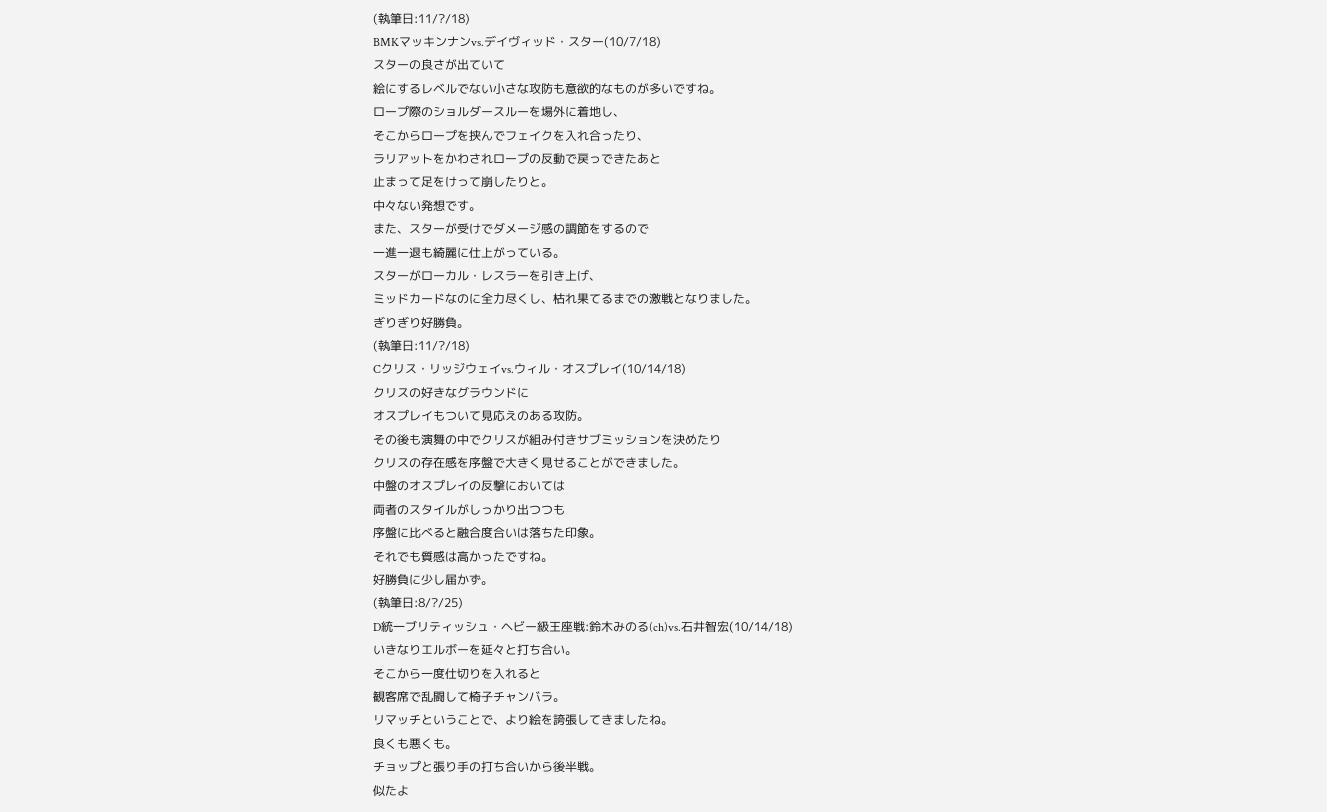(執筆日:11/?/18)
BMKマッキンナンvs.デイヴィッド・スター(10/7/18)
スターの良さが出ていて
絵にするレベルでない小さな攻防も意欲的なものが多いですね。
ロープ際のショルダースルーを場外に着地し、
そこからロープを挟んでフェイクを入れ合ったり、
ラリアットをかわされロープの反動で戻っできたあと
止まって足をけって崩したりと。
中々ない発想です。
また、スターが受けでダメージ感の調節をするので
一進一退も綺麗に仕上がっている。
スターがローカル・レスラーを引き上げ、
ミッドカードなのに全力尽くし、枯れ果てるまでの激戦となりました。
ぎりぎり好勝負。
(執筆日:11/?/18)
Cクリス・リッジウェイvs.ウィル・オスプレイ(10/14/18)
クリスの好きなグラウンドに
オスプレイもついて見応えのある攻防。
その後も演舞の中でクリスが組み付きサブミッションを決めたり
クリスの存在感を序盤で大きく見せることができました。
中盤のオスプレイの反撃においては
両者のスタイルがしっかり出つつも
序盤に比べると融合度合いは落ちた印象。
それでも質感は高かったですね。
好勝負に少し届かず。
(執筆日:8/?/25)
D統一ブリティッシュ・ヘビー級王座戦:鈴木みのる(ch)vs.石井智宏(10/14/18)
いきなりエルボーを延々と打ち合い。
そこから一度仕切りを入れると
観客席で乱闘して椅子チャンバラ。
リマッチということで、より絵を誇張してきましたね。
良くも悪くも。
チョップと張り手の打ち合いから後半戦。
似たよ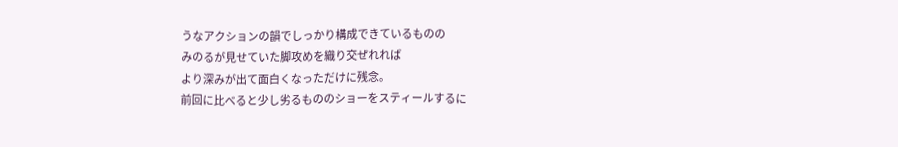うなアクションの韻でしっかり構成できているものの
みのるが見せていた脚攻めを織り交ぜれれば
より深みが出て面白くなっただけに残念。
前回に比べると少し劣るもののショーをスティールするに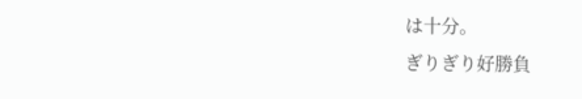は十分。
ぎりぎり好勝負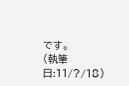です。
(執筆日:11/?/18)